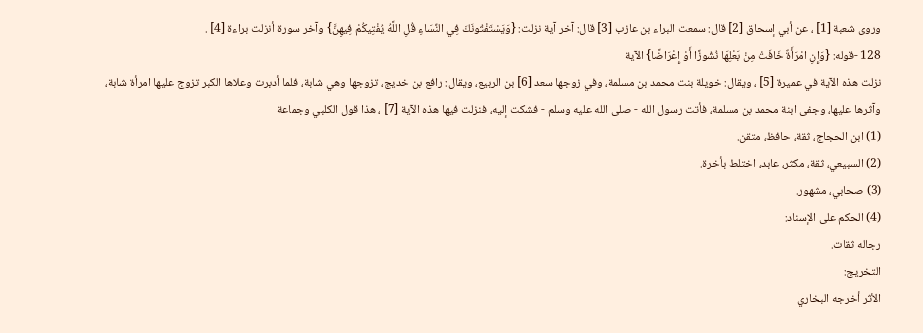وروى شعبة [1] ، عن أبي إسحاق [2] قال: سمعت البراء بن عازب [3] قال: آخر آية نزلت: {وَيَسْتَفْتُونَكَ فِي النِّسَاءِ قُلِ اللَّهُ يُفْتِيكُمْ فِيهِنَّ} وآخر سورة أنزلت براءة [4] .
128 -قوله: {وَإِنِ امْرَأَةٌ خَافَتْ مِنْ بَعْلِهَا نُشُوزًا أَوْ إِعْرَاضًا} الآية
نزلت هذه الآية في عميرة [5] ، ويقال: خويلة بنت محمد بن مسلمة، وفي زوجها سعد [6] بن الربيع، ويقال: رافع بن خديج، تزوجها وهي شابة، فلما أدبرت وعلاها الكبر تزوج عليها امرأة شابة، وآثرها عليها، وجفى ابنة محمد بن مسلمة، فأتت رسول الله - صلى الله عليه وسلم - فشكت إليه، فنزلت فيها هذه الآية [7] ، هذا قول الكلبي وجماعة
(1) ابن الحجاج، ثقة، حافظ، متقن.
(2) السبيعي، ثقة، مكثر، عابد، اختلط بأخرة.
(3) صحابي، مشهور.
(4) الحكم على الإسناد:
رجاله ثقات.
التخريج:
الأثر أخرجه البخاري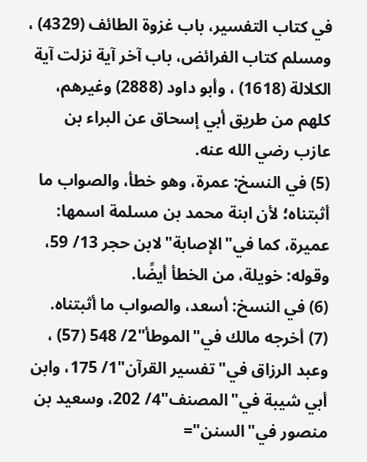في كتاب التفسير، باب غزوة الطائف (4329) ، ومسلم كتاب الفرائض، باب آخر آية نزلت آية الكلالة (1618) ، وأبو داود (2888) وغيرهم، كلهم من طريق أبي إسحاق عن البراء بن عازب رضي الله عنه.
(5) في النسخ: عمرة، وهو خطأ، والصواب ما أثبتناه؛ لأن ابنة محمد بن مسلمة اسمها: عميرة، كما في"الإصابة"لابن حجر 13/ 59، وقوله: خويلة، من الخطأ أيضًا.
(6) في النسخ: أسعد، والصواب ما أثبتناه.
(7) أخرجه مالك في"الموطأ"2/ 548 (57) ، وعبد الرزاق في"تفسير القرآن"1/ 175، وابن أبي شيبة في"المصنف"4/ 202، وسعيد بن منصور في"السنن"=